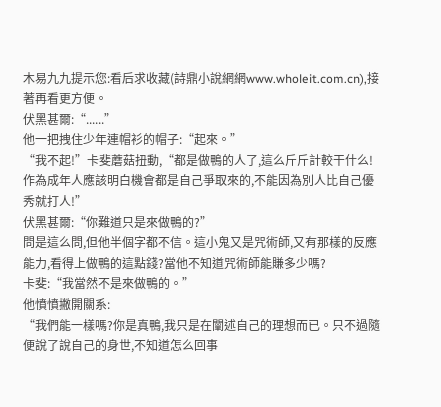木易九九提示您:看后求收藏(詩鼎小說網網www.wholeit.com.cn),接著再看更方便。
伏黑甚爾:“......”
他一把拽住少年連帽衫的帽子:“起來。”
“我不起!”卡斐蘑菇扭動,“都是做鴨的人了,這么斤斤計較干什么!作為成年人應該明白機會都是自己爭取來的,不能因為別人比自己優秀就打人!”
伏黑甚爾:“你難道只是來做鴨的?”
問是這么問,但他半個字都不信。這小鬼又是咒術師,又有那樣的反應能力,看得上做鴨的這點錢?當他不知道咒術師能賺多少嗎?
卡斐:“我當然不是來做鴨的。”
他憤憤撇開關系:
“我們能一樣嗎?你是真鴨,我只是在闡述自己的理想而已。只不過隨便說了說自己的身世,不知道怎么回事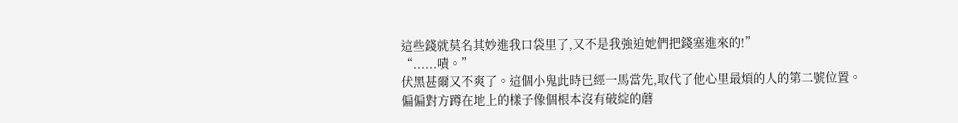這些錢就莫名其妙進我口袋里了,又不是我強迫她們把錢塞進來的!”
“......嘖。”
伏黑甚爾又不爽了。這個小鬼此時已經一馬當先,取代了他心里最煩的人的第二號位置。
偏偏對方蹲在地上的樣子像個根本沒有破綻的蘑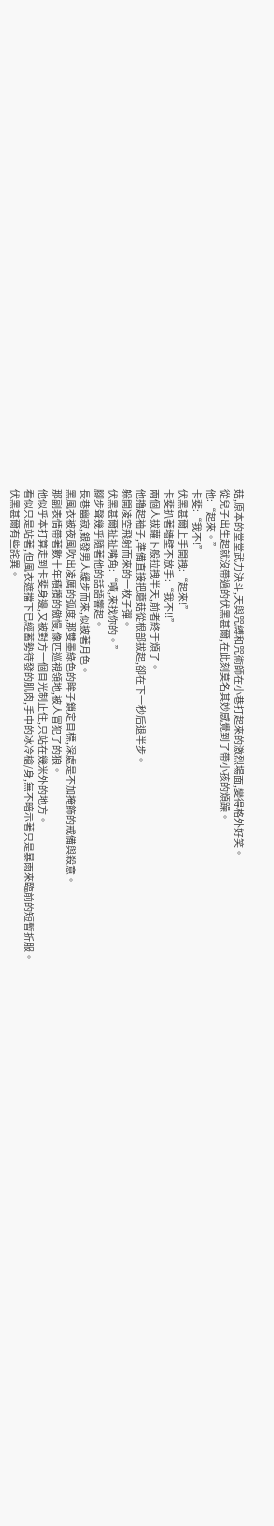菇,原本的堂堂武力決斗,天與咒縛和咒術師在小巷打起來的激烈場面,變得格外好笑。
從兒子出生起就沒帶過的伏黑甚爾,在此刻莫名其妙感覺到了帶小孩的煩躁。
他:“起來。”
卡斐:“我不!”
伏黑甚爾上手開拽:“起來!”
卡斐扒著墻壁不放手:“我不!!”
兩個人拔蘿卜般拉拽半天,前者終于煩了。
他擼起袖子,準備直接把蘑菇從根部拔起,卻在下一秒后退半步。
躲開凌空飛射而來的一枚子彈。
伏黑甚爾扯扯嘴角:“嘖,來找你的。”
腳步聲幾乎隨著他的話語響起。
長巷幽寂,銀發男人緩步而來,似披著月色。
黑風衣被夜風吹出凌厲的弧度,那雙墨綠色的眸子鎖定目標,深處是不加掩飾的戒備與殺意。
那副表情帶著數十年積攢的傲慢,像匹巡視領地,被人冒犯了的狼。
他似乎本打算走到卡斐身邊,又被對方一個目光制止住,只站在幾米外的地方。
看似只是站著,但風衣遮擋下已經蓄勢待發的肌肉,手中的冰冷槍/身,無不暗示著只是暴雨來臨前的短暫折服。
伏黑甚爾有些詫異。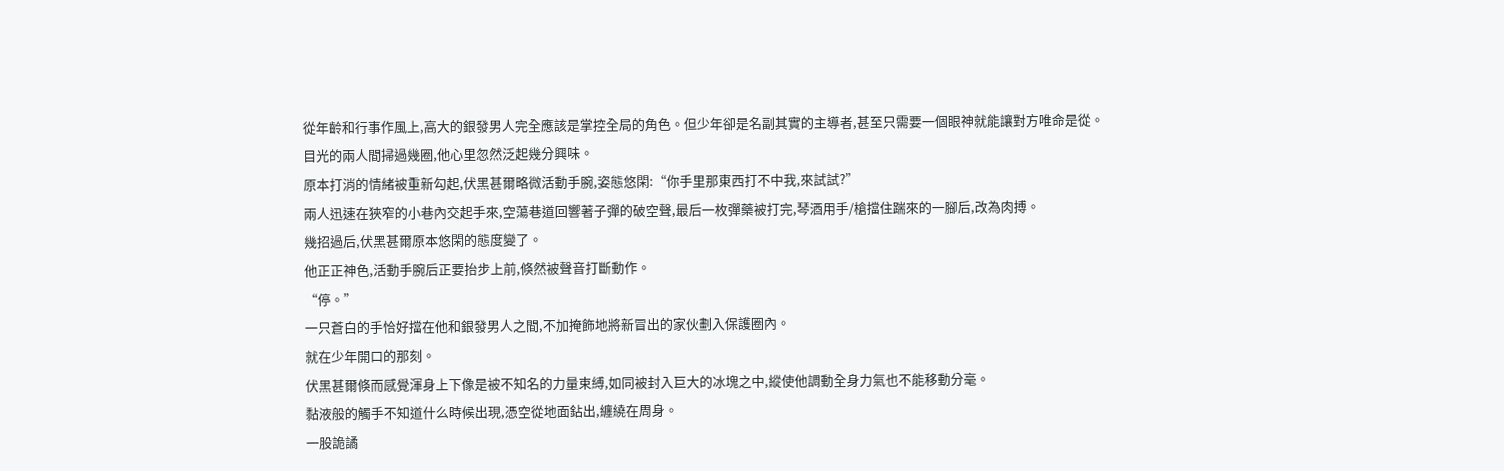從年齡和行事作風上,高大的銀發男人完全應該是掌控全局的角色。但少年卻是名副其實的主導者,甚至只需要一個眼神就能讓對方唯命是從。
目光的兩人間掃過幾圈,他心里忽然泛起幾分興味。
原本打消的情緒被重新勾起,伏黑甚爾略微活動手腕,姿態悠閑:“你手里那東西打不中我,來試試?”
兩人迅速在狹窄的小巷內交起手來,空蕩巷道回響著子彈的破空聲,最后一枚彈藥被打完,琴酒用手/槍擋住踹來的一腳后,改為肉搏。
幾招過后,伏黑甚爾原本悠閑的態度變了。
他正正神色,活動手腕后正要抬步上前,倏然被聲音打斷動作。
“停。”
一只蒼白的手恰好擋在他和銀發男人之間,不加掩飾地將新冒出的家伙劃入保護圈內。
就在少年開口的那刻。
伏黑甚爾倏而感覺渾身上下像是被不知名的力量束縛,如同被封入巨大的冰塊之中,縱使他調動全身力氣也不能移動分毫。
黏液般的觸手不知道什么時候出現,憑空從地面鉆出,纏繞在周身。
一股詭譎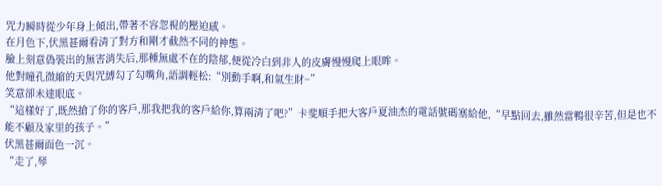咒力瞬時從少年身上傾出,帶著不容忽視的壓迫感。
在月色下,伏黑甚爾看清了對方和剛才截然不同的神態。
臉上刻意偽裝出的無害消失后,那種無處不在的陰郁,便從冷白到非人的皮膚慢慢爬上眼眸。
他對瞳孔微縮的天與咒縛勾了勾嘴角,語調輕松:“別動手啊,和氣生財~”
笑意卻未達眼底。
“這樣好了,既然搶了你的客戶,那我把我的客戶給你,算兩清了吧?”卡斐順手把大客戶夏油杰的電話號碼塞給他,“早點回去,雖然當鴨很辛苦,但是也不能不顧及家里的孩子。”
伏黑甚爾面色一沉。
“走了,琴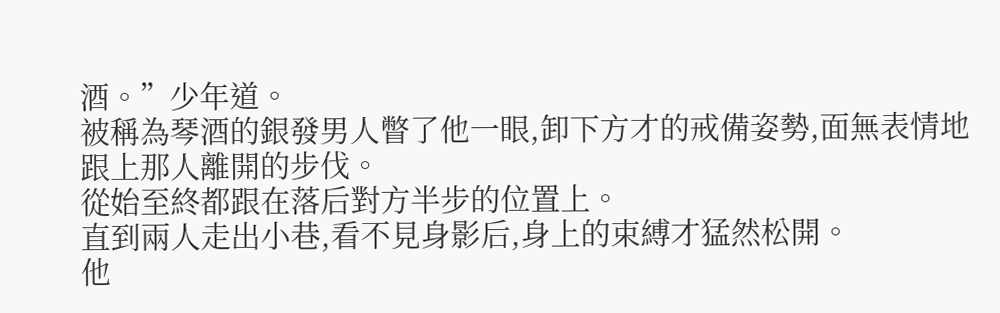酒。”少年道。
被稱為琴酒的銀發男人瞥了他一眼,卸下方才的戒備姿勢,面無表情地跟上那人離開的步伐。
從始至終都跟在落后對方半步的位置上。
直到兩人走出小巷,看不見身影后,身上的束縛才猛然松開。
他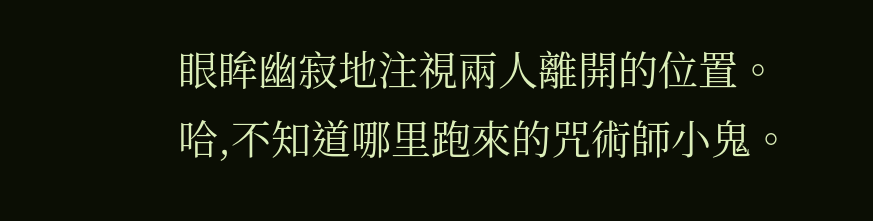眼眸幽寂地注視兩人離開的位置。
哈,不知道哪里跑來的咒術師小鬼。